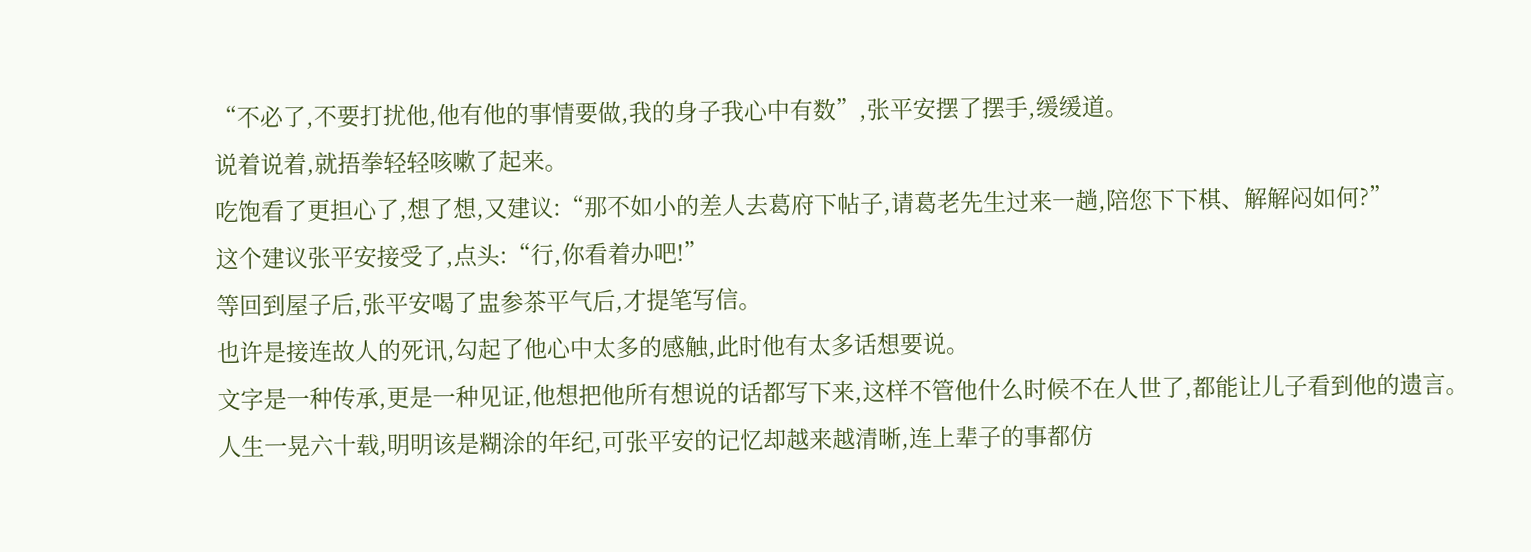“不必了,不要打扰他,他有他的事情要做,我的身子我心中有数”,张平安摆了摆手,缓缓道。
说着说着,就捂拳轻轻咳嗽了起来。
吃饱看了更担心了,想了想,又建议:“那不如小的差人去葛府下帖子,请葛老先生过来一趟,陪您下下棋、解解闷如何?”
这个建议张平安接受了,点头:“行,你看着办吧!”
等回到屋子后,张平安喝了盅参茶平气后,才提笔写信。
也许是接连故人的死讯,勾起了他心中太多的感触,此时他有太多话想要说。
文字是一种传承,更是一种见证,他想把他所有想说的话都写下来,这样不管他什么时候不在人世了,都能让儿子看到他的遗言。
人生一晃六十载,明明该是糊涂的年纪,可张平安的记忆却越来越清晰,连上辈子的事都仿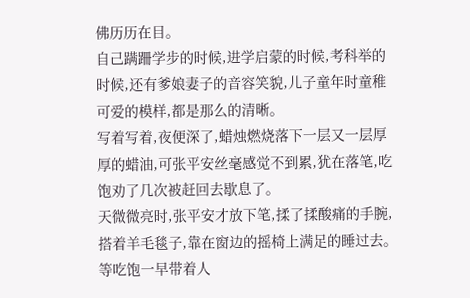佛历历在目。
自己蹒跚学步的时候,进学启蒙的时候,考科举的时候,还有爹娘妻子的音容笑貌,儿子童年时童稚可爱的模样,都是那么的清晰。
写着写着,夜便深了,蜡烛燃烧落下一层又一层厚厚的蜡油,可张平安丝毫感觉不到累,犹在落笔,吃饱劝了几次被赶回去歇息了。
天微微亮时,张平安才放下笔,揉了揉酸痛的手腕,搭着羊毛毯子,靠在窗边的摇椅上满足的睡过去。
等吃饱一早带着人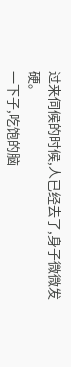过来伺候的时候,人已经去了,身子微微发硬。
一下子,吃饱的脑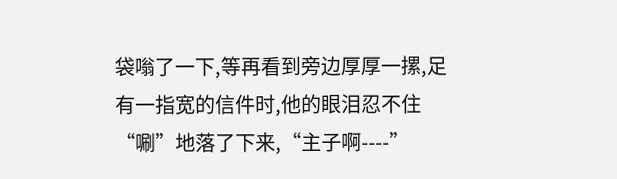袋嗡了一下,等再看到旁边厚厚一摞,足有一指宽的信件时,他的眼泪忍不住“唰”地落了下来,“主子啊----”